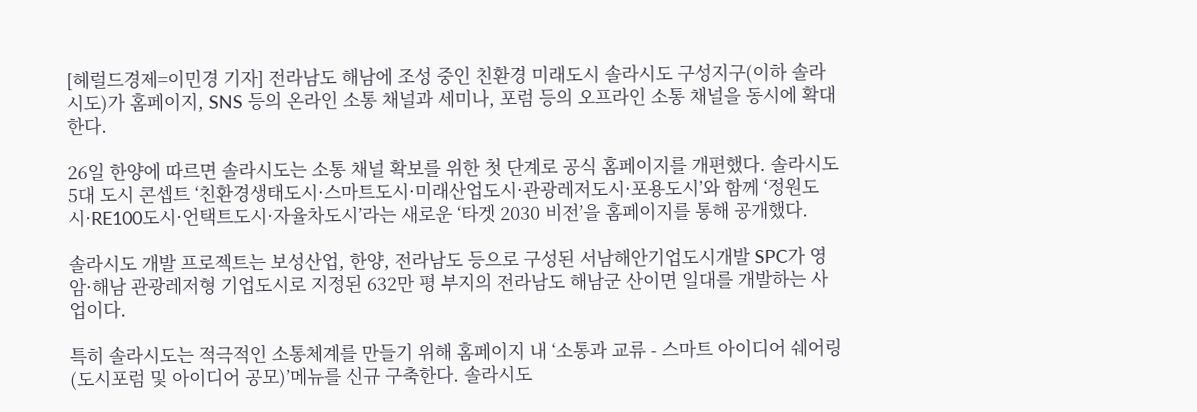[헤럴드경제=이민경 기자] 전라남도 해남에 조성 중인 친환경 미래도시 솔라시도 구성지구(이하 솔라시도)가 홈페이지, SNS 등의 온라인 소통 채널과 세미나, 포럼 등의 오프라인 소통 채널을 동시에 확대한다.

26일 한양에 따르면 솔라시도는 소통 채널 확보를 위한 첫 단계로 공식 홈페이지를 개편했다. 솔라시도 5대 도시 콘셉트 ‘친환경생태도시·스마트도시·미래산업도시·관광레저도시·포용도시’와 함께 ‘정원도시·RE100도시·언택트도시·자율차도시’라는 새로운 ‘타겟 2030 비전’을 홈페이지를 통해 공개했다.

솔라시도 개발 프로젝트는 보성산업, 한양, 전라남도 등으로 구성된 서남해안기업도시개발 SPC가 영암·해남 관광레저형 기업도시로 지정된 632만 평 부지의 전라남도 해남군 산이면 일대를 개발하는 사업이다.

특히 솔라시도는 적극적인 소통체계를 만들기 위해 홈페이지 내 ‘소통과 교류 - 스마트 아이디어 쉐어링(도시포럼 및 아이디어 공모)’메뉴를 신규 구축한다. 솔라시도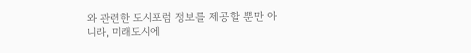와 관련한 도시포럼 정보를 제공할 뿐만 아니라, 미래도시에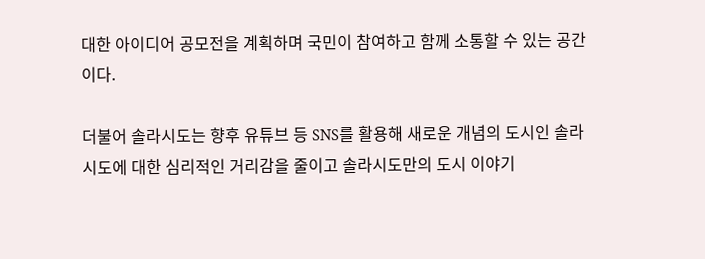대한 아이디어 공모전을 계획하며 국민이 참여하고 함께 소통할 수 있는 공간이다.

더불어 솔라시도는 향후 유튜브 등 SNS를 활용해 새로운 개념의 도시인 솔라시도에 대한 심리적인 거리감을 줄이고 솔라시도만의 도시 이야기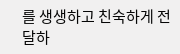를 생생하고 친숙하게 전달하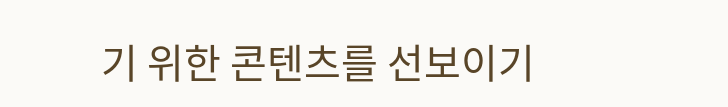기 위한 콘텐츠를 선보이기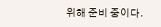위해 준비 중이다.